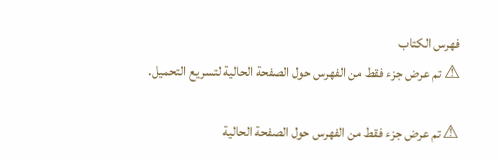فهرس الكتاب
⚠ تم عرض جزء فقط من الفهرس حول الصفحة الحالية لتسريع التحميل.

⚠ تم عرض جزء فقط من الفهرس حول الصفحة الحالية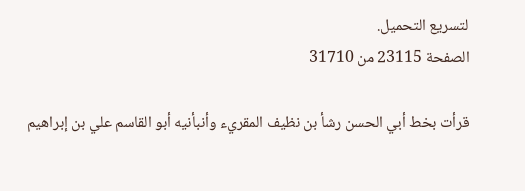لتسريع التحميل.
الصفحة 23115 من 31710

قرأت بخط أبي الحسن رشأ بن نظيف المقريء وأنبأنيه أبو القاسم علي بن إبراهيم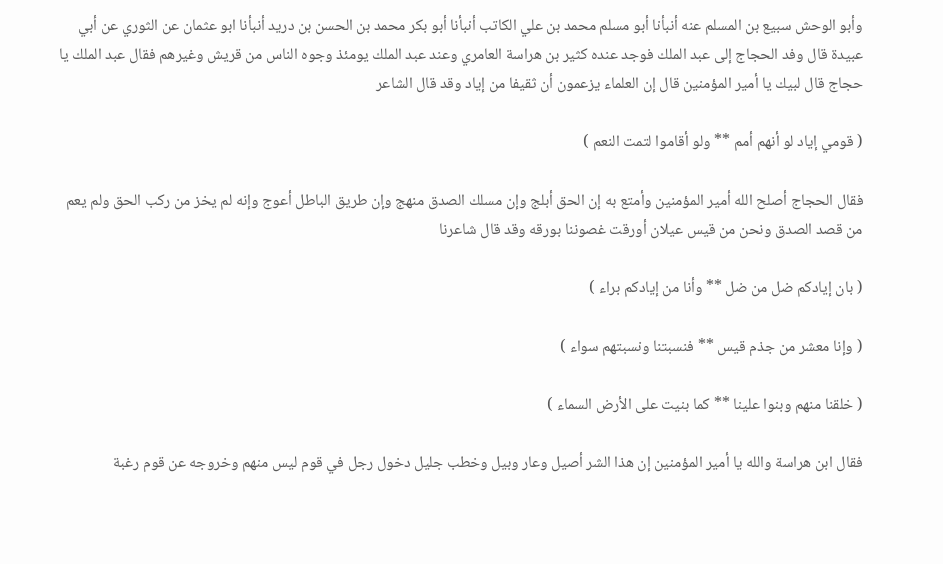وأبو الوحش سبيع بن المسلم عنه أنبأنا أبو مسلم محمد بن علي الكاتب أنبأنا أبو بكر محمد بن الحسن بن دريد أنبأنا ابو عثمان عن الثوري عن أبي عبيدة قال وفد الحجاج إلى عبد الملك فوجد عنده كثير بن هراسة العامري وعند عبد الملك يومئذ وجوه الناس من قريش وغيرهم فقال عبد الملك يا حجاج قال لبيك يا أمير المؤمنين قال إن العلماء يزعمون أن ثقيفا من إياد وقد قال الشاعر

( قومي إياد لو أنهم أمم ** ولو أقاموا لتمت النعم )

فقال الحجاج أصلح الله أمير المؤمنين وأمتع به إن الحق أبلج وإن مسلك الصدق منهج وإن طريق الباطل أعوج وإنه لم يخز من ركب الحق ولم يعم من قصد الصدق ونحن من قيس عيلان أورقت غصوننا بورقه وقد قال شاعرنا

( بان إيادكم ضل من ضل ** وأنا من إيادكم براء )

( وإنا معشر من جذم قيس ** فنسبتنا ونسبتهم سواء )

( خلقنا منهم وبنوا علينا ** كما بنيت على الأرض السماء )

فقال ابن هراسة والله يا أمير المؤمنين إن هذا الشر أصيل وعار وبيل وخطب جليل دخول رجل في قوم ليس منهم وخروجه عن قوم رغبة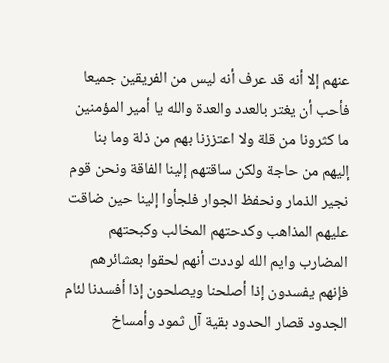عنهم إلا أنه قد عرف أنه ليس من الفريقين جميعا فأحب أن يغتر بالعدد والعدة والله يا أمير المؤمنين ما كثرونا من قلة ولا اعتززنا بهم من ذلة وما بنا إليهم من حاجة ولكن ساقتهم إلينا الفاقة ونحن قوم نجير الذمار ونحفظ الجوار فلجأوا إلينا حين ضاقت عليهم المذاهب وكدحتهم المخالب وكبحتهم المضارب وايم الله لوددت أنهم لحقوا بعشائرهم فإنهم يفسدون إذا أصلحنا ويصلحون إذا أفسدنا لئام الجدود قصار الحدود بقية آل ثمود وأمساخ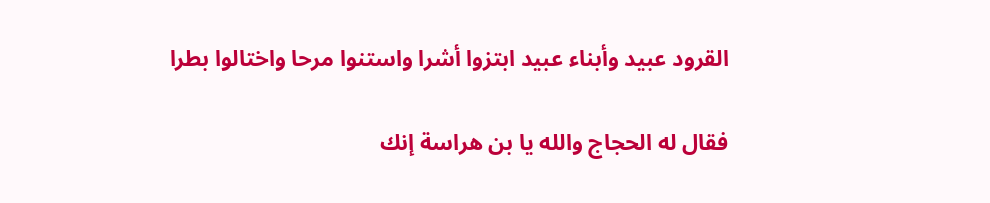القرود عبيد وأبناء عبيد ابتزوا أشرا واستنوا مرحا واختالوا بطرا

فقال له الحجاج والله يا بن هراسة إنك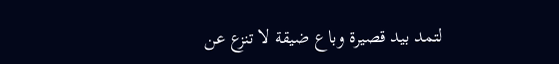لتمد بيد قصيرة وباع ضيقة لا تنزع عن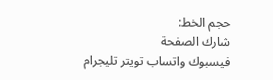حجم الخط:
شارك الصفحة
فيسبوك واتساب تويتر تليجرام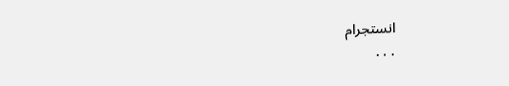انستجرام
. . .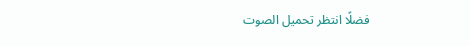فضلًا انتظر تحميل الصوت